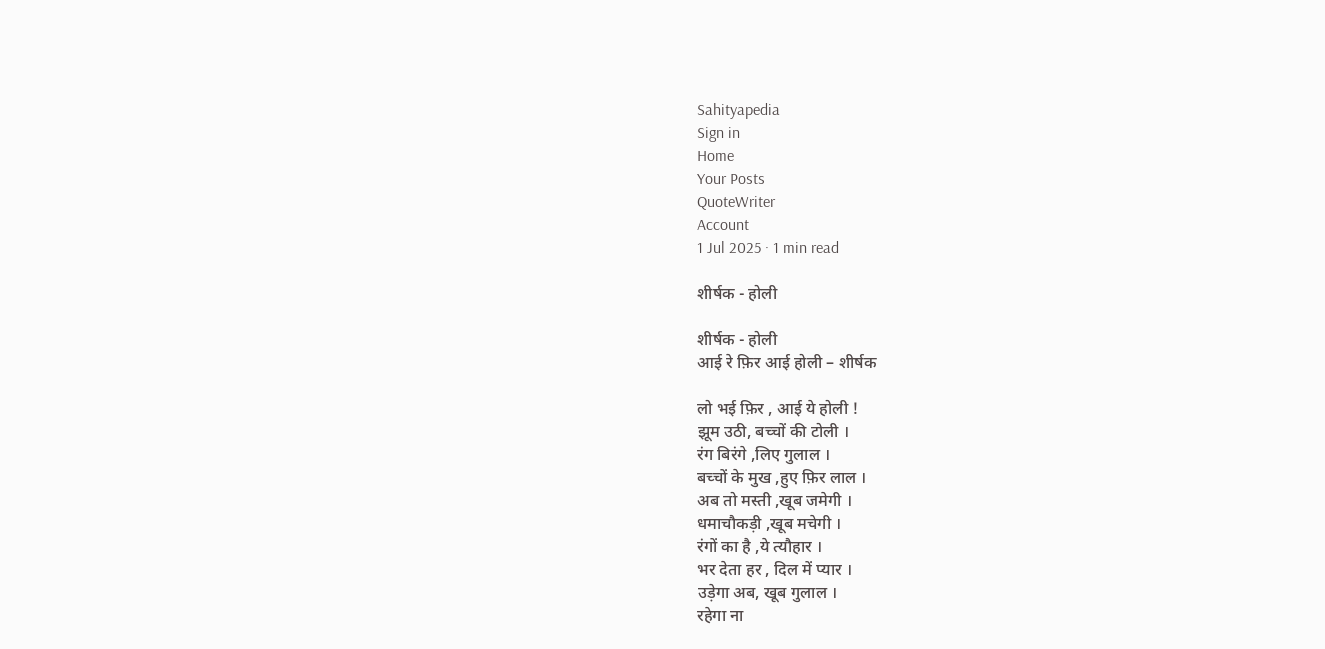Sahityapedia
Sign in
Home
Your Posts
QuoteWriter
Account
1 Jul 2025 · 1 min read

शीर्षक ‌- होली

शीर्षक ‌- होली
आई रे फ़िर आई होली – शीर्षक

लो भई फ़िर , आई ये होली !
झूम उठी, बच्चों की टोली ।
रंग बिरंगे ,लिए गुलाल ।
बच्चों के मुख ,हुए फ़िर लाल ।
अब तो मस्ती ,खूब जमेगी ।
धमाचौकड़ी ,खूब मचेगी ।
रंगों का है ,ये त्यौहार ।
भर देता हर , दिल में प्यार ।
उड़ेगा अब, खूब गुलाल ।
रहेगा ना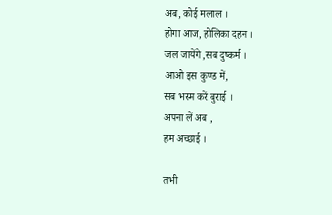अब, कोई मलाल ।
होगा आज, होलिका दहन ।
जल जायेंगे ,सब दुष्कर्म ।
आओ इस कुण्ड में,
सब भस्म करें बुराई ।
अपना लें अब ,
हम अच्छाई ।

तभी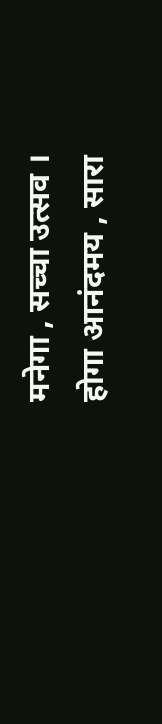मनेगा , सच्चा उत्सव ।
होगा आनंदमय , सारा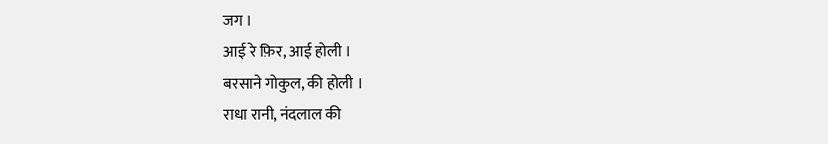जग ।
आई रे फ़िर, आई होली ।
बरसाने गोकुल, की होली ।
राधा रानी, नंदलाल की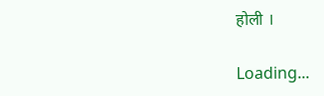होली ।

Loading...